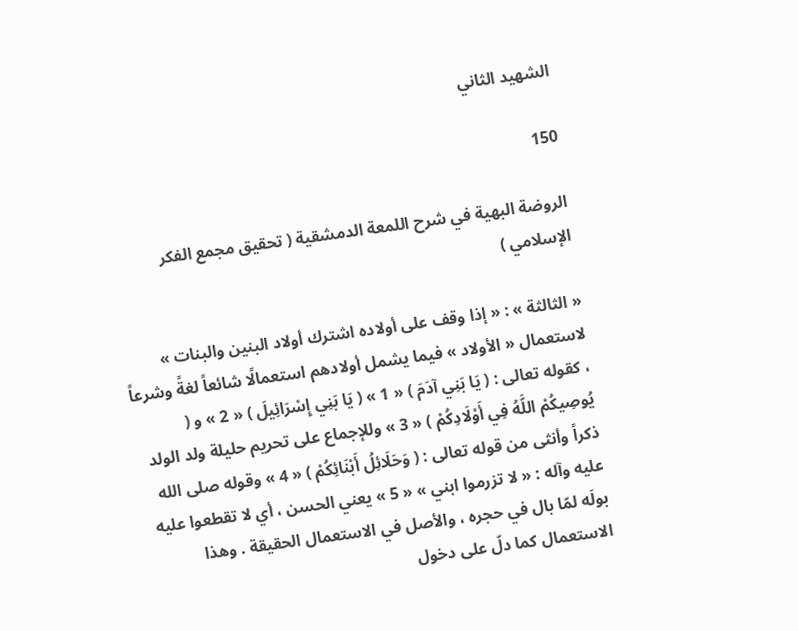الشهيد الثاني

150

الروضة البهية في شرح اللمعة الدمشقية ( تحقيق مجمع الفكر الإسلامي )

« الثالثة » : « إذا وقف على أولاده اشترك أولاد البنين والبنات » لاستعمال « الأولاد » فيما يشمل أولادهم استعمالًا شائعاً لغةً وشرعاً ، كقوله تعالى : ( يَا بَنِي آدَمَ ) « 1 » ( يَا بَنِي إِسْرَائِيلَ ) « 2 » و ( يُوصِيكُمْ اللَّهُ فِي أَوْلَادِكُمْ ) « 3 » وللإجماع على تحريم حليلة ولد الولد ذكراً وأنثى من قوله تعالى : ( وَحَلَائِلُ أَبْنَائِكُمْ ) « 4 » وقوله صلى الله عليه وآله : « لا تزرموا ابني » « 5 » يعني الحسن ، أي لا تقطعوا عليه بولَه لمّا بال في حجره ، والأصل في الاستعمال الحقيقة . وهذا الاستعمال كما دلّ على دخول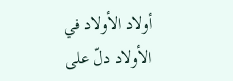أولاد الأولاد في الأولاد دلّ على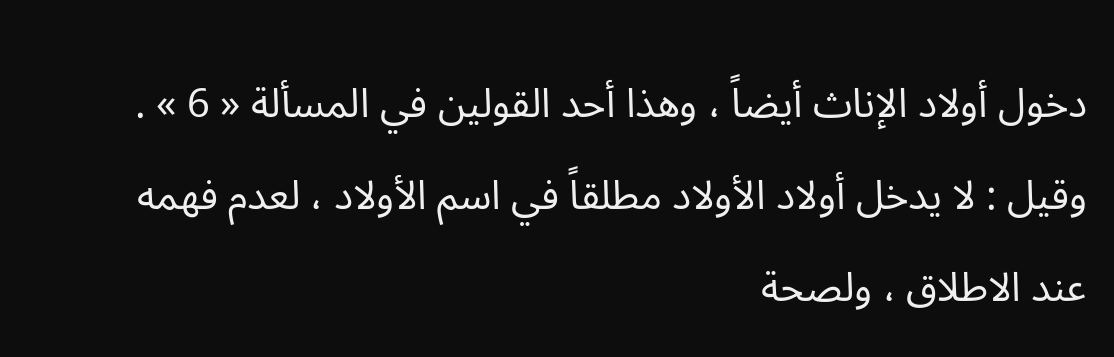دخول أولاد الإناث أيضاً ، وهذا أحد القولين في المسألة « 6 » . وقيل : لا يدخل أولاد الأولاد مطلقاً في اسم الأولاد ، لعدم فهمه عند الاطلاق ، ولصحة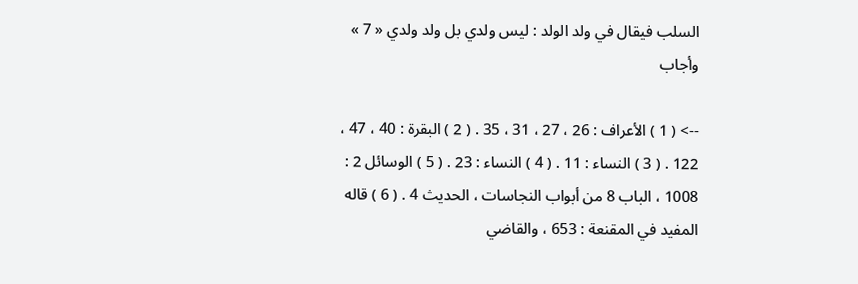السلب فيقال في ولد الولد : ليس ولدي بل ولد ولدي « 7 » وأجاب

--> ( 1 ) الأعراف : 26 ، 27 ، 31 ، 35 . ( 2 ) البقرة : 40 ، 47 ، 122 . ( 3 ) النساء : 11 . ( 4 ) النساء : 23 . ( 5 ) الوسائل 2 : 1008 ، الباب 8 من أبواب النجاسات ، الحديث 4 . ( 6 ) قاله المفيد في المقنعة : 653 ، والقاضي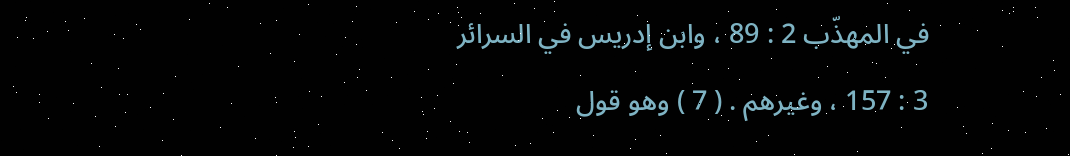في المهذّب 2 : 89 ، وابن إدريس في السرائر 3 : 157 ، وغيرهم . ( 7 ) وهو قول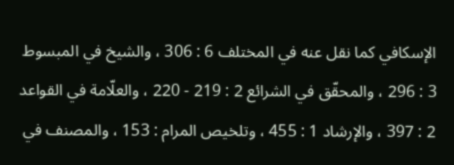الإسكافي كما نقل عنه في المختلف 6 : 306 ، والشيخ في المبسوط 3 : 296 ، والمحقّق في الشرائع 2 : 219 - 220 ، والعلّامة في القواعد 2 : 397 ، والإرشاد 1 : 455 ، وتلخيص المرام : 153 ، والمصنف في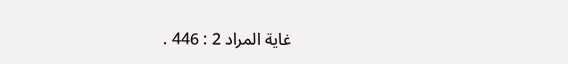غاية المراد 2 : 446 .